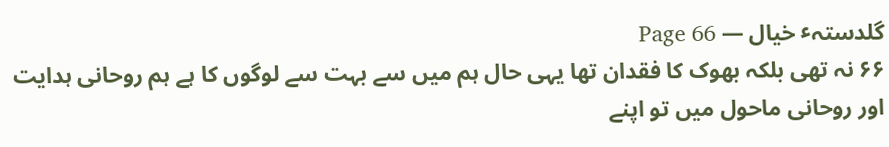گلدستہٴ خیال — Page 66
۶۶ نہ تھی بلکہ بھوک کا فقدان تھا یہی حال ہم میں سے بہت سے لوگوں کا ہے ہم روحانی ہدایت اور روحانی ماحول میں تو اپنے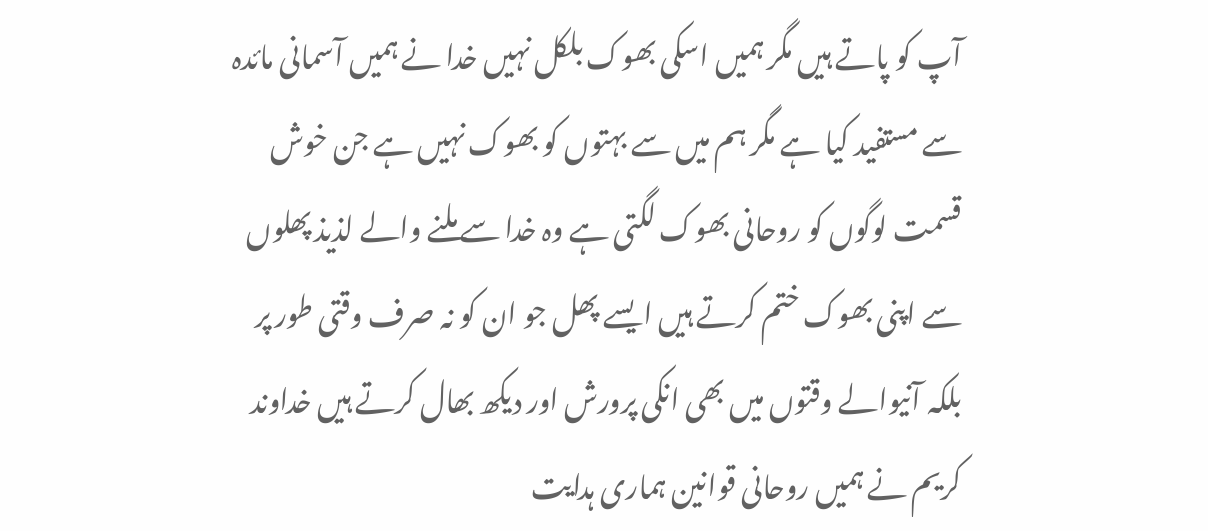آپ کو پاتے ہیں مگر ہمیں اسکی بھوک بلکل نہیں خدا نے ہمیں آسمانی مائدہ سے مستفید کیا ہے مگر ہم میں سے بہتوں کو بھوک نہیں ہے جن خوش قسمت لوگوں کو روحانی بھوک لگتی ہے وہ خدا سے ملنے والے لذیذ پھلوں سے اپنی بھوک ختم کرتے ہیں ایسے پھل جو ان کو نہ صرف وقتی طور پر بلکہ آنیوالے وقتوں میں بھی انکی پرورش اور دیکھ بھال کرتے ہیں خداوند کریم نے ہمیں روحانی قوانین ہماری ہدایت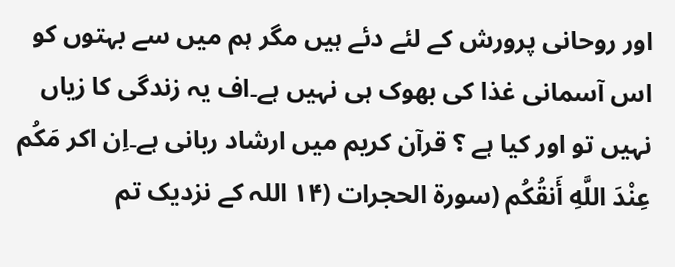اور روحانی پرورش کے لئے دئے ہیں مگر ہم میں سے بہتوں کو اس آسمانی غذا کی بھوک ہی نہیں ہے۔اف یہ زندگی کا زیاں نہیں تو اور کیا ہے ؟ قرآن کریم میں ارشاد ربانی ہے۔اِن اکر مَكُم عِنْدَ اللَّهِ أَنقُكُم (سورة الحجرات (۱۴ اللہ کے نزدیک تم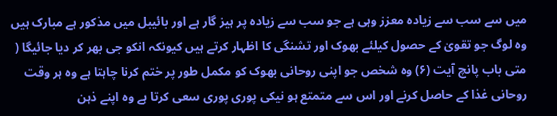میں سے سب سے زیادہ معزز وہی ہے جو سب سے زیادہ پر ہیز گار ہے اور بائیبل میں مذکور ہے مبارک ہیں وہ لوگ جو تقویٰ کے حصول کیلئے بھوک اور تشنگی کا اظہار کرتے ہیں کیونکہ انکو جی بھر کر دیا جائیگا ( متی باب پانچ آیت (۶) وہ شخص جو اپنی روحانی بھوک کو مکمل طور پر ختم کرنا چاہتا ہے وہ ہر وقت روحانی غذا کے حاصل کرنے اور اس سے متمتع ہو نیکی پوری پوری سعی کرتا ہے وہ اپنے ذہن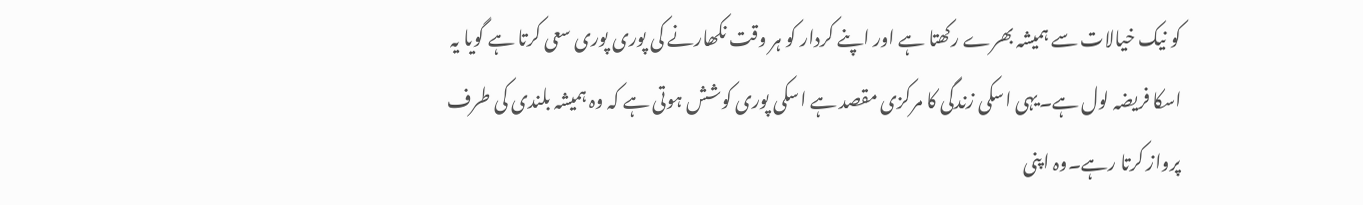کو نیک خیالات سے ہمیشہ بھرے رکھتا ہے اور اپنے کردار کو ہر وقت نکھارنے کی پوری پوری سعی کرتا ہے گویا یہ اسکا فریضہ لول ہے۔یہی اسکی زندگی کا مرکزی مقصد ہے اسکی پوری کوشش ہوتی ہے کہ وہ ہمیشہ بلندی کی طرف پرواز کرتا رہے۔وہ اپنی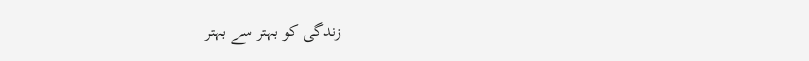زندگی کو بہتر سے بہتر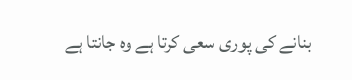بنانے کی پوری سعی کرتا ہے وہ جانتا ہے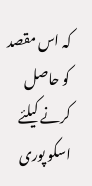کہ اس مقصد کو حاصل کرنے کیلئے اسکو پوری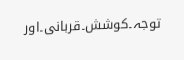توجہ۔کوشش۔قربانی۔اور